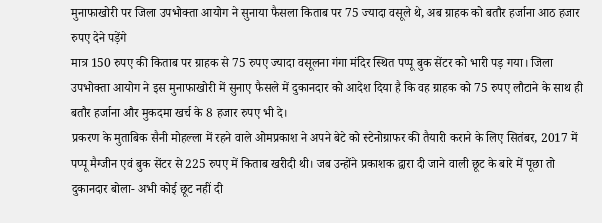मुनाफाखोरी पर जिला उपभोक्ता आयोग ने सुनाया फैसला किताब पर 75 ज्यादा वसूले थे, अब ग्राहक को बतौर हर्जाना आठ हजार रुपए देने पड़ेंगे
मात्र 150 रुपए की किताब पर ग्राहक से 75 रुपए ज्यादा वसूलना गंगा मंदिर स्थित पप्पू बुक सेंटर को भारी पड़ गया। जिला उपभोक्ता आयोग ने इस मुनाफाखोरी में सुनाए फैसले में दुकानदार को आदेश दिया है कि वह ग्राहक को 75 रुपए लौटाने के साथ ही बतौर हर्जाना और मुकदमा खर्च के 8 हजार रुपए भी दे।
प्रकरण के मुताबिक सैनी मोहल्ला में रहने वाले ओमप्रकाश ने अपने बेटे को स्टेनोग्राफर की तैयारी कराने के लिए सितंबर, 2017 में पप्पू मैग्जीन एवं बुक सेंटर से 225 रुपए में किताब खरीदी थी। जब उन्होंने प्रकाशक द्वारा दी जाने वाली छूट के बारे में पूछा तो दुकानदार बोला- अभी कोई छूट नहीं दी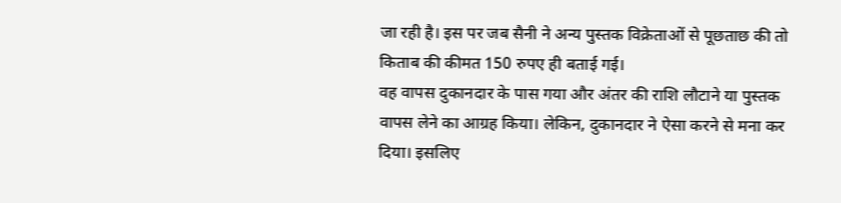जा रही है। इस पर जब सैनी ने अन्य पुस्तक विक्रेताओं से पूछताछ की तो किताब की कीमत 150 रुपए ही बताई गई।
वह वापस दुकानदार के पास गया और अंतर की राशि लौटाने या पुस्तक वापस लेने का आग्रह किया। लेकिन, दुकानदार ने ऐसा करने से मना कर दिया। इसलिए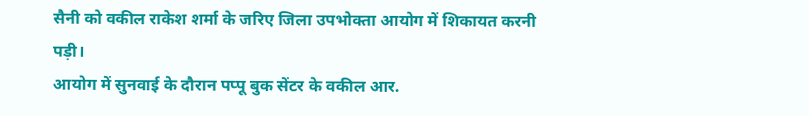सैनी को वकील राकेश शर्मा के जरिए जिला उपभोक्ता आयोग में शिकायत करनी पड़ी।
आयोग में सुनवाई के दौरान पप्पू बुक सेंटर के वकील आर.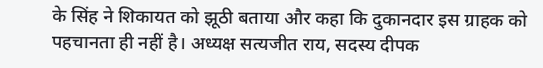के सिंह ने शिकायत को झूठी बताया और कहा कि दुकानदार इस ग्राहक को पहचानता ही नहीं है। अध्यक्ष सत्यजीत राय, सदस्य दीपक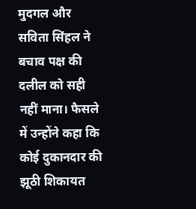मुदगल और सविता सिंहल ने बचाव पक्ष की दलील को सही नहीं माना। फैसले में उन्होंने कहा कि कोई दुकानदार की झूठी शिकायत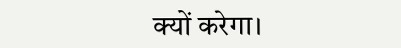क्यों करेगा।